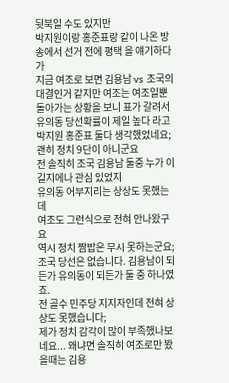뒷북일 수도 있지만
박지원이랑 홍준표랑 같이 나온 방송에서 선거 전에 평택 을 얘기하다가
지금 여조로 보면 김용남 vs 조국의 대결인거 같지만 여조는 여조일뿐 돌아가는 상황을 보니 표가 갈려서 유의동 당선확률이 제일 높다 라고 박지원 홍준표 둘다 생각했었네요;
괜히 정치 9단이 아니군요
전 솔직히 조국 김용남 둘중 누가 이길지에나 관심 있었지
유의동 어부지리는 상상도 못했는데
여조도 그런식으로 전혀 안나왔구요
역시 정치 짬밥은 무시 못하는군요;
조국 당선은 없습니다. 김용남이 되든가 유의동이 되든가 둘 중 하나였죠.
전 골수 민주당 지지자인데 전혀 상상도 못했습니다;
제가 정치 감각이 많이 부족했나보네요... 왜냐면 솔직히 여조로만 봤을때는 김용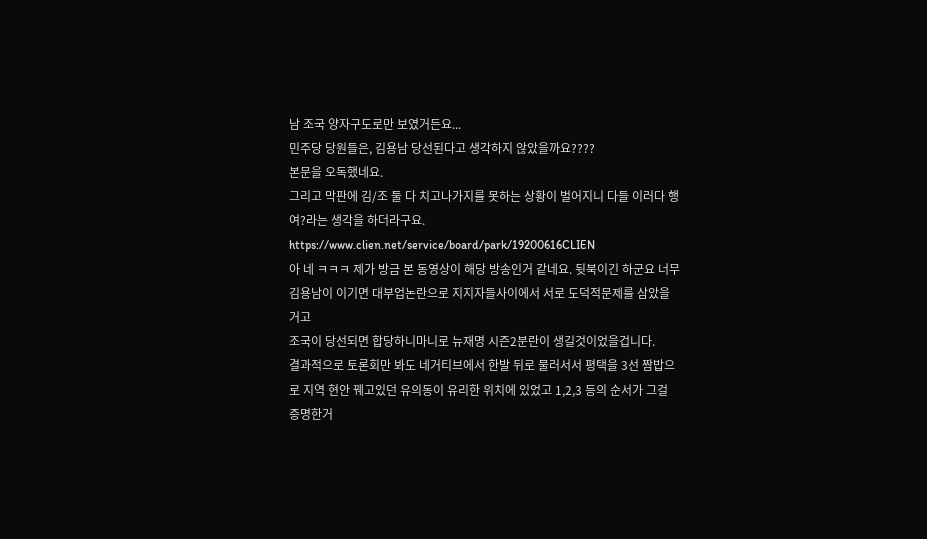남 조국 양자구도로만 보였거든요...
민주당 당원들은, 김용남 당선된다고 생각하지 않았을까요????
본문을 오독했네요.
그리고 막판에 김/조 둘 다 치고나가지를 못하는 상황이 벌어지니 다들 이러다 행여?라는 생각을 하더라구요.
https://www.clien.net/service/board/park/19200616CLIEN
아 네 ㅋㅋㅋ 제가 방금 본 동영상이 해당 방송인거 같네요. 뒷북이긴 하군요 너무
김용남이 이기면 대부업논란으로 지지자들사이에서 서로 도덕적문제를 삼았을거고
조국이 당선되면 합당하니마니로 뉴재명 시즌2분란이 생길것이었을겁니다.
결과적으로 토론회만 봐도 네거티브에서 한발 뒤로 물러서서 평택을 3선 짬밥으로 지역 현안 꿰고있던 유의동이 유리한 위치에 있었고 1,2,3 등의 순서가 그걸 증명한거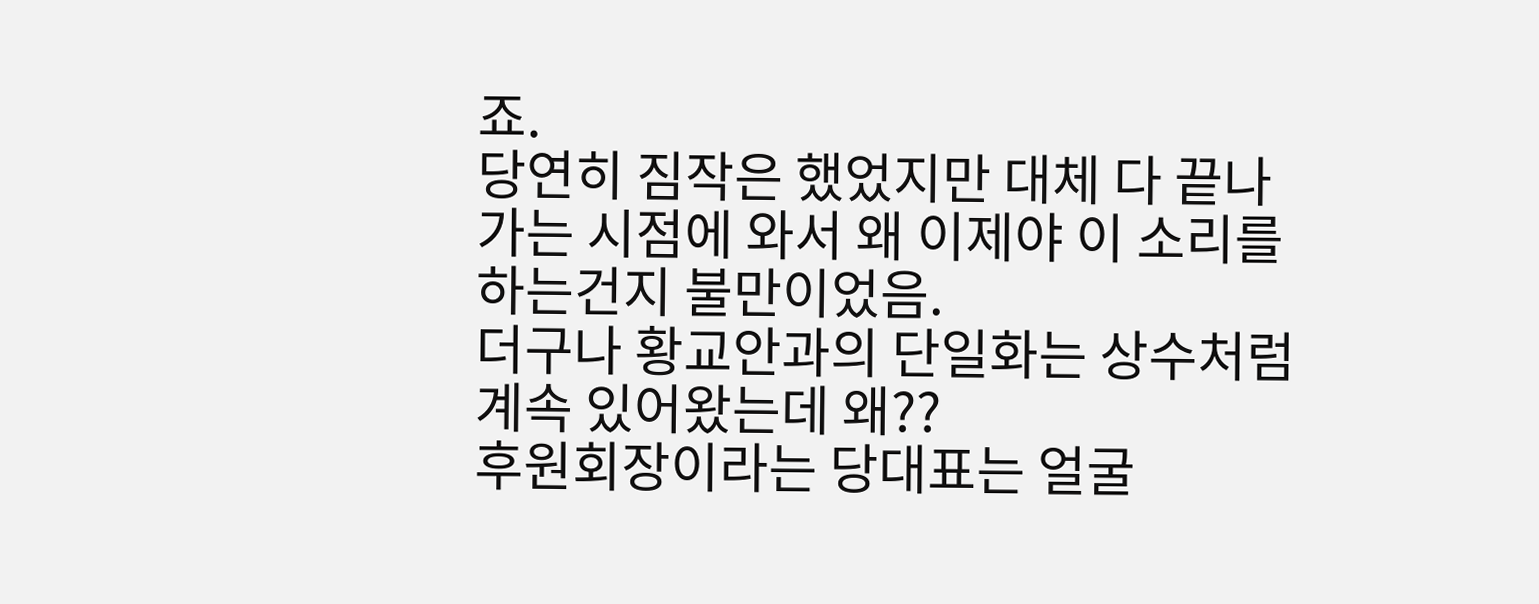죠.
당연히 짐작은 했었지만 대체 다 끝나가는 시점에 와서 왜 이제야 이 소리를 하는건지 불만이었음.
더구나 황교안과의 단일화는 상수처럼 계속 있어왔는데 왜??
후원회장이라는 당대표는 얼굴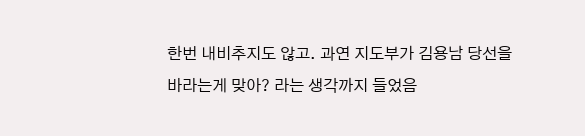한번 내비추지도 않고. 과연 지도부가 김용남 당선을 바라는게 맞아? 라는 생각까지 들었음